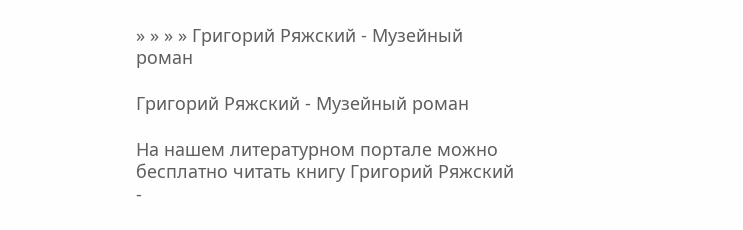» » » » Григорий Ряжский - Музейный роман

Григорий Ряжский - Музейный роман

На нашем литературном портале можно бесплатно читать книгу Григорий Ряжский -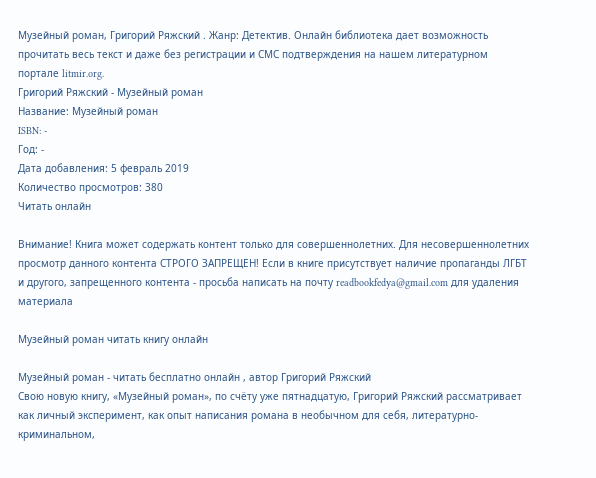Музейный роман, Григорий Ряжский . Жанр: Детектив. Онлайн библиотека дает возможность прочитать весь текст и даже без регистрации и СМС подтверждения на нашем литературном портале litmir.org.
Григорий Ряжский - Музейный роман
Название: Музейный роман
ISBN: -
Год: -
Дата добавления: 5 февраль 2019
Количество просмотров: 380
Читать онлайн

Внимание! Книга может содержать контент только для совершеннолетних. Для несовершеннолетних просмотр данного контента СТРОГО ЗАПРЕЩЕН! Если в книге присутствует наличие пропаганды ЛГБТ и другого, запрещенного контента - просьба написать на почту readbookfedya@gmail.com для удаления материала

Музейный роман читать книгу онлайн

Музейный роман - читать бесплатно онлайн , автор Григорий Ряжский
Свою новую книгу, «Музейный роман», по счёту уже пятнадцатую, Григорий Ряжский рассматривает как личный эксперимент, как опыт написания романа в необычном для себя, литературно-криминальном,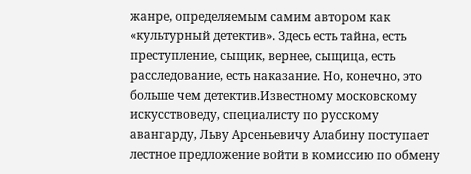жанре, определяемым самим автором как «культурный детектив». Здесь есть тайна, есть преступление, сыщик, вернее, сыщица, есть расследование, есть наказание. Но, конечно, это больше чем детектив.Известному московскому искусствоведу, специалисту по русскому авангарду, Льву Арсеньевичу Алабину поступает лестное предложение войти в комиссию по обмену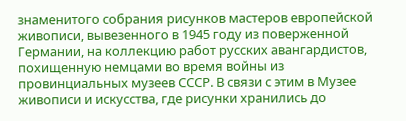знаменитого собрания рисунков мастеров европейской живописи, вывезенного в 1945 году из поверженной Германии, на коллекцию работ русских авангардистов, похищенную немцами во время войны из провинциальных музеев СССР. В связи с этим в Музее живописи и искусства, где рисунки хранились до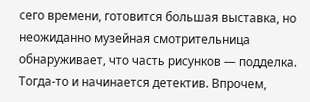сего времени, готовится большая выставка, но неожиданно музейная смотрительница обнаруживает, что часть рисунков — подделка. Тогда-то и начинается детектив. Впрочем,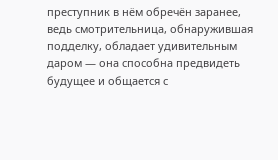преступник в нём обречён заранее, ведь смотрительница, обнаружившая подделку, обладает удивительным даром — она способна предвидеть будущее и общается с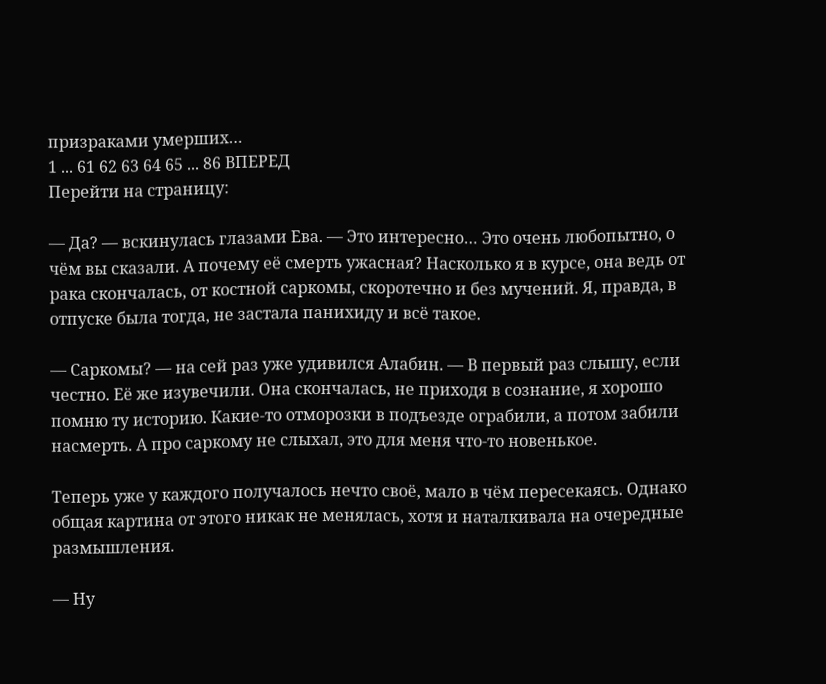призраками умерших…
1 ... 61 62 63 64 65 ... 86 ВПЕРЕД
Перейти на страницу:

— Да? — вскинулась глазами Ева. — Это интересно… Это очень любопытно, о чём вы сказали. А почему её смерть ужасная? Насколько я в курсе, она ведь от рака скончалась, от костной саркомы, скоротечно и без мучений. Я, правда, в отпуске была тогда, не застала панихиду и всё такое.

— Саркомы? — на сей раз уже удивился Алабин. — В первый раз слышу, если честно. Её же изувечили. Она скончалась, не приходя в сознание, я хорошо помню ту историю. Какие-то отморозки в подъезде ограбили, а потом забили насмерть. А про саркому не слыхал, это для меня что-то новенькое.

Теперь уже у каждого получалось нечто своё, мало в чём пересекаясь. Однако общая картина от этого никак не менялась, хотя и наталкивала на очередные размышления.

— Ну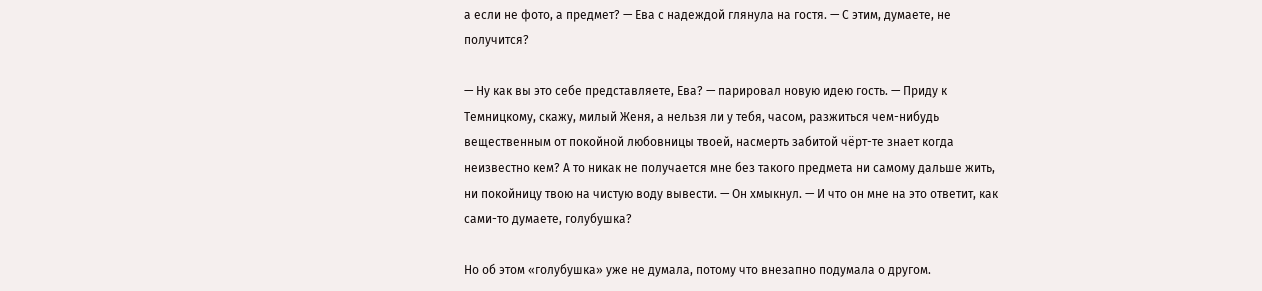а если не фото, а предмет? — Ева с надеждой глянула на гостя. — С этим, думаете, не получится?

— Ну как вы это себе представляете, Ева? — парировал новую идею гость. — Приду к Темницкому, скажу, милый Женя, а нельзя ли у тебя, часом, разжиться чем-нибудь вещественным от покойной любовницы твоей, насмерть забитой чёрт-те знает когда неизвестно кем? А то никак не получается мне без такого предмета ни самому дальше жить, ни покойницу твою на чистую воду вывести. — Он хмыкнул. — И что он мне на это ответит, как сами-то думаете, голубушка?

Но об этом «голубушка» уже не думала, потому что внезапно подумала о другом.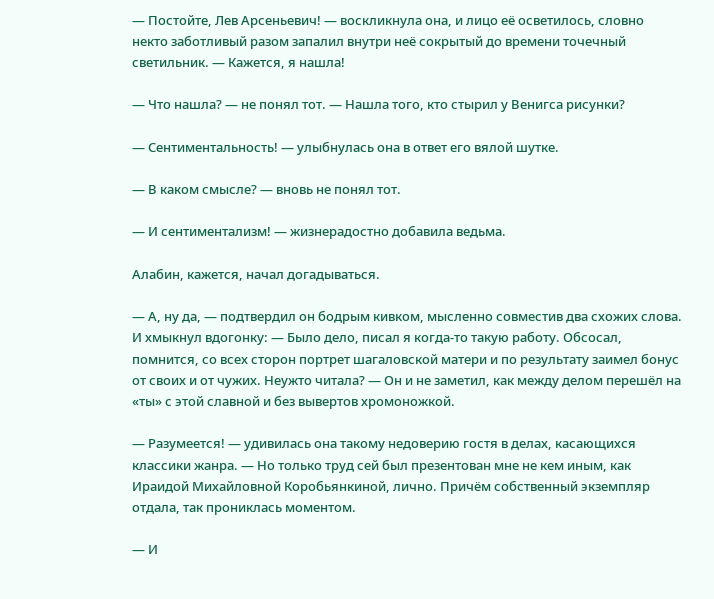— Постойте, Лев Арсеньевич! — воскликнула она, и лицо её осветилось, словно некто заботливый разом запалил внутри неё сокрытый до времени точечный светильник. — Кажется, я нашла!

— Что нашла? — не понял тот. — Нашла того, кто стырил у Венигса рисунки?

— Сентиментальность! — улыбнулась она в ответ его вялой шутке.

— В каком смысле? — вновь не понял тот.

— И сентиментализм! — жизнерадостно добавила ведьма.

Алабин, кажется, начал догадываться.

— А, ну да, — подтвердил он бодрым кивком, мысленно совместив два схожих слова. И хмыкнул вдогонку: — Было дело, писал я когда-то такую работу. Обсосал, помнится, со всех сторон портрет шагаловской матери и по результату заимел бонус от своих и от чужих. Неужто читала? — Он и не заметил, как между делом перешёл на «ты» с этой славной и без вывертов хромоножкой.

— Разумеется! — удивилась она такому недоверию гостя в делах, касающихся классики жанра. — Но только труд сей был презентован мне не кем иным, как Ираидой Михайловной Коробьянкиной, лично. Причём собственный экземпляр отдала, так прониклась моментом.

— И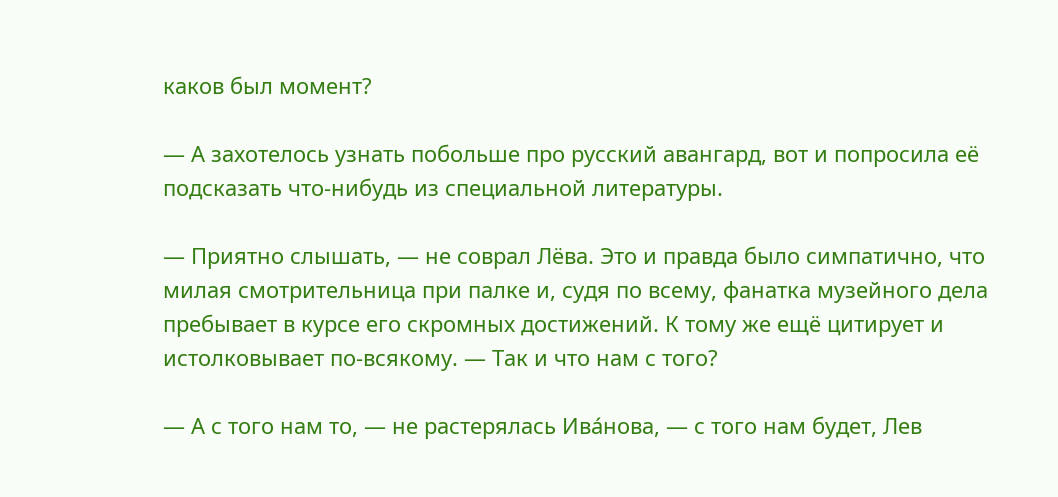каков был момент?

— А захотелось узнать побольше про русский авангард, вот и попросила её подсказать что-нибудь из специальной литературы.

— Приятно слышать, — не соврал Лёва. Это и правда было симпатично, что милая смотрительница при палке и, судя по всему, фанатка музейного дела пребывает в курсе его скромных достижений. К тому же ещё цитирует и истолковывает по-всякому. — Так и что нам с того?

— А с того нам то, — не растерялась Ивáнова, — с того нам будет, Лев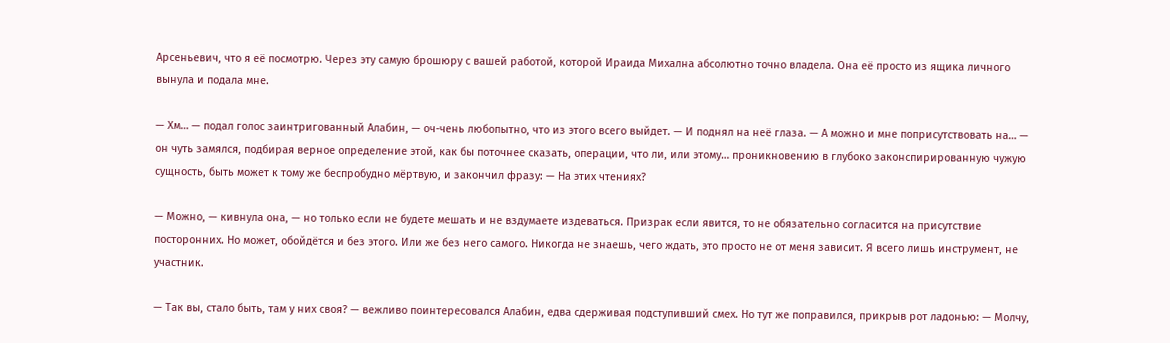Арсеньевич, что я её посмотрю. Через эту самую брошюру с вашей работой, которой Ираида Михална абсолютно точно владела. Она её просто из ящика личного вынула и подала мне.

— Хм… — подал голос заинтригованный Алабин, — оч-чень любопытно, что из этого всего выйдет. — И поднял на неё глаза. — А можно и мне поприсутствовать на… — он чуть замялся, подбирая верное определение этой, как бы поточнее сказать, операции, что ли, или этому… проникновению в глубоко законспирированную чужую сущность, быть может к тому же беспробудно мёртвую, и закончил фразу: — На этих чтениях?

— Можно, — кивнула она, — но только если не будете мешать и не вздумаете издеваться. Призрак если явится, то не обязательно согласится на присутствие посторонних. Но может, обойдётся и без этого. Или же без него самого. Никогда не знаешь, чего ждать, это просто не от меня зависит. Я всего лишь инструмент, не участник.

— Так вы, стало быть, там у них своя? — вежливо поинтересовался Алабин, едва сдерживая подступивший смех. Но тут же поправился, прикрыв рот ладонью: — Молчу,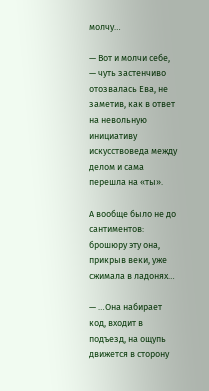молчу…

— Вот и молчи себе, — чуть застенчиво отозвалась Ева, не заметив, как в ответ на невольную инициативу искусствоведа между делом и сама перешла на «ты».

А вообще было не до сантиментов: брошюру эту она, прикрыв веки, уже сжимала в ладонях…

— …Она набирает код, входит в подъезд, на ощупь движется в сторону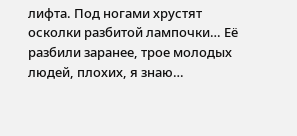лифта. Под ногами хрустят осколки разбитой лампочки… Её разбили заранее, трое молодых людей, плохих, я знаю…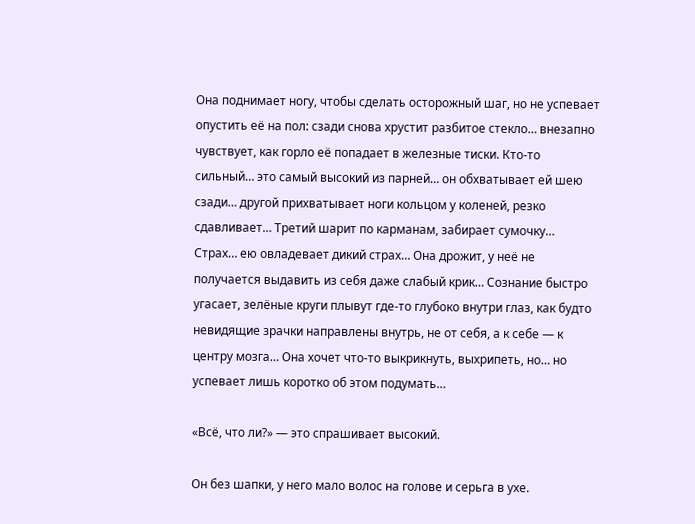Она поднимает ногу, чтобы сделать осторожный шаг, но не успевает опустить её на пол: сзади снова хрустит разбитое стекло… внезапно чувствует, как горло её попадает в железные тиски. Кто-то сильный… это самый высокий из парней… он обхватывает ей шею сзади… другой прихватывает ноги кольцом у коленей, резко сдавливает… Третий шарит по карманам, забирает сумочку… Страх… ею овладевает дикий страх… Она дрожит, у неё не получается выдавить из себя даже слабый крик… Сознание быстро угасает, зелёные круги плывут где-то глубоко внутри глаз, как будто невидящие зрачки направлены внутрь, не от себя, а к себе — к центру мозга… Она хочет что-то выкрикнуть, выхрипеть, но… но успевает лишь коротко об этом подумать…

«Всё, что ли?» — это спрашивает высокий.

Он без шапки, у него мало волос на голове и серьга в ухе.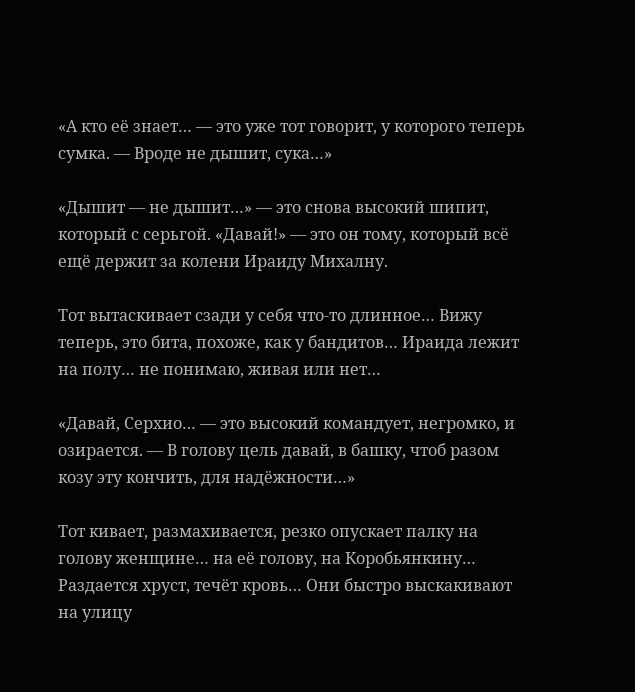«А кто её знает… — это уже тот говорит, у которого теперь сумка. — Вроде не дышит, сука…»

«Дышит — не дышит…» — это снова высокий шипит, который с серьгой. «Давай!» — это он тому, который всё ещё держит за колени Ираиду Михалну.

Тот вытаскивает сзади у себя что-то длинное… Вижу теперь, это бита, похоже, как у бандитов… Ираида лежит на полу… не понимаю, живая или нет…

«Давай, Серхио… — это высокий командует, негромко, и озирается. — В голову цель давай, в башку, чтоб разом козу эту кончить, для надёжности…»

Тот кивает, размахивается, резко опускает палку на голову женщине… на её голову, на Коробьянкину… Раздается хруст, течёт кровь… Они быстро выскакивают на улицу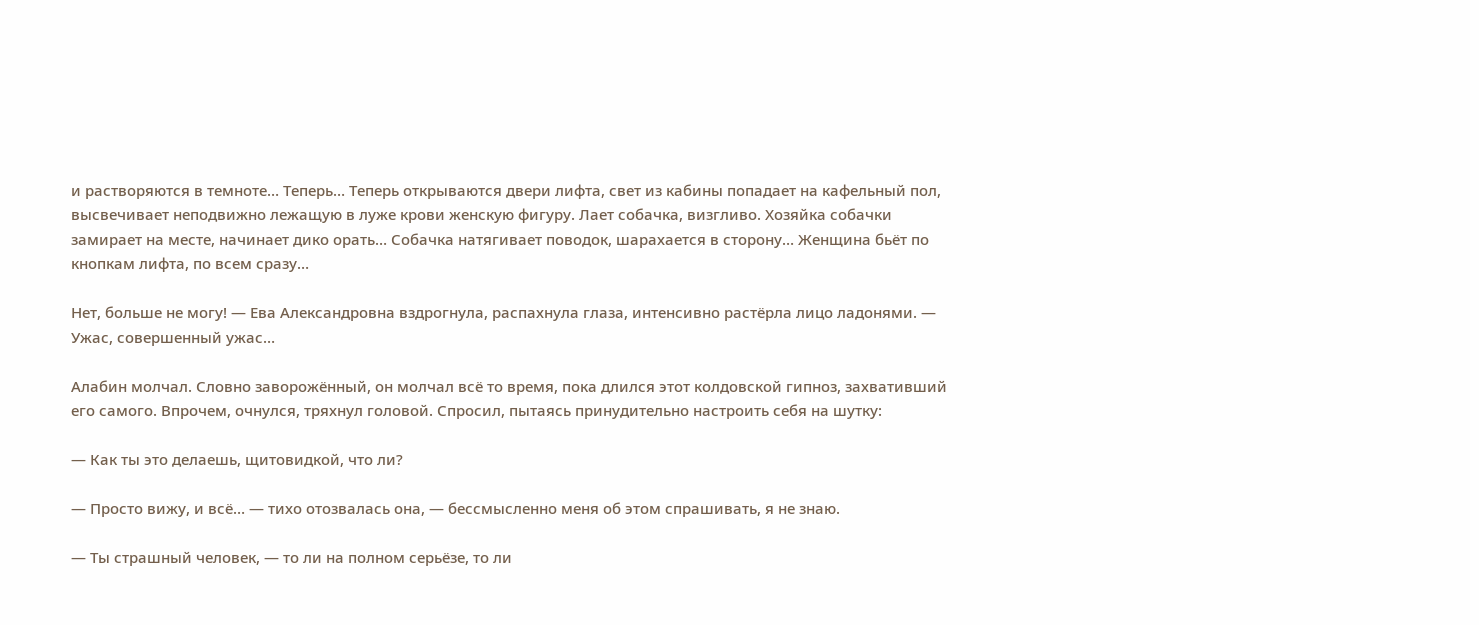и растворяются в темноте… Теперь… Теперь открываются двери лифта, свет из кабины попадает на кафельный пол, высвечивает неподвижно лежащую в луже крови женскую фигуру. Лает собачка, визгливо. Хозяйка собачки замирает на месте, начинает дико орать… Собачка натягивает поводок, шарахается в сторону… Женщина бьёт по кнопкам лифта, по всем сразу…

Нет, больше не могу! — Ева Александровна вздрогнула, распахнула глаза, интенсивно растёрла лицо ладонями. — Ужас, совершенный ужас…

Алабин молчал. Словно заворожённый, он молчал всё то время, пока длился этот колдовской гипноз, захвативший его самого. Впрочем, очнулся, тряхнул головой. Спросил, пытаясь принудительно настроить себя на шутку:

— Как ты это делаешь, щитовидкой, что ли?

— Просто вижу, и всё… — тихо отозвалась она, — бессмысленно меня об этом спрашивать, я не знаю.

— Ты страшный человек, — то ли на полном серьёзе, то ли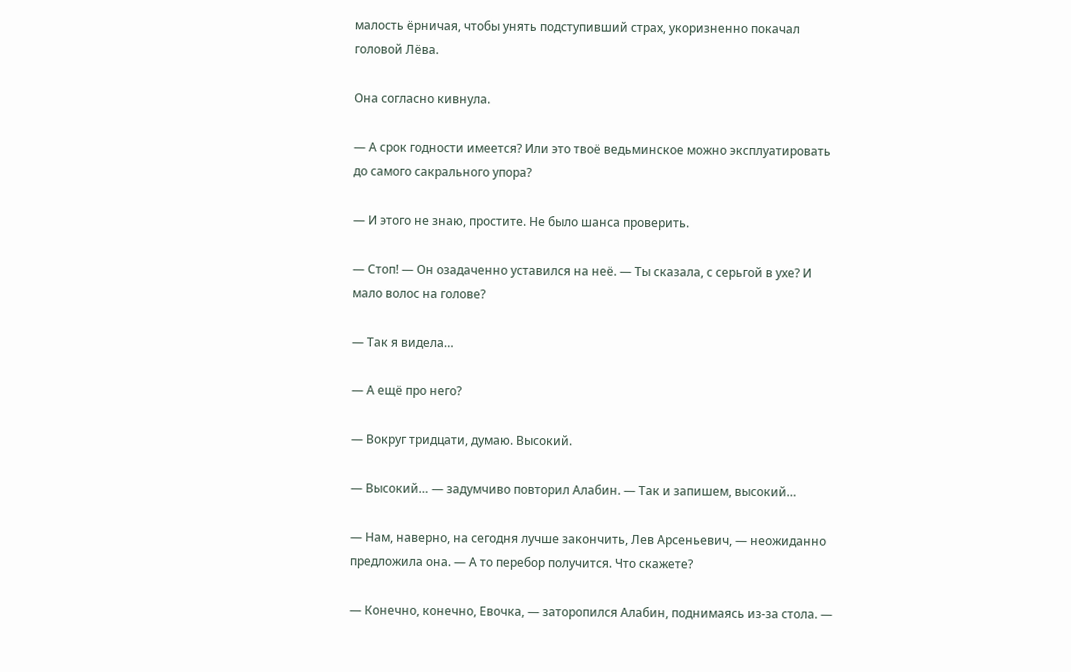малость ёрничая, чтобы унять подступивший страх, укоризненно покачал головой Лёва.

Она согласно кивнула.

— А срок годности имеется? Или это твоё ведьминское можно эксплуатировать до самого сакрального упора?

— И этого не знаю, простите. Не было шанса проверить.

— Стоп! — Он озадаченно уставился на неё. — Ты сказала, с серьгой в ухе? И мало волос на голове?

— Так я видела…

— А ещё про него?

— Вокруг тридцати, думаю. Высокий.

— Высокий… — задумчиво повторил Алабин. — Так и запишем, высокий…

— Нам, наверно, на сегодня лучше закончить, Лев Арсеньевич, — неожиданно предложила она. — А то перебор получится. Что скажете?

— Конечно, конечно, Евочка, — заторопился Алабин, поднимаясь из-за стола. —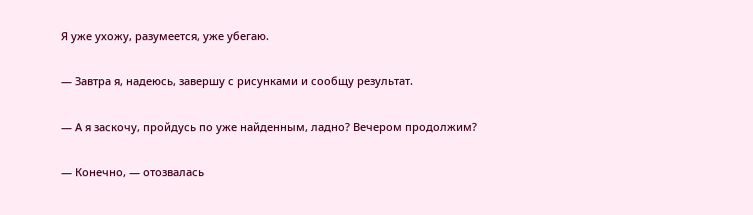Я уже ухожу, разумеется, уже убегаю.

— Завтра я, надеюсь, завершу с рисунками и сообщу результат.

— А я заскочу, пройдусь по уже найденным, ладно? Вечером продолжим?

— Конечно, — отозвалась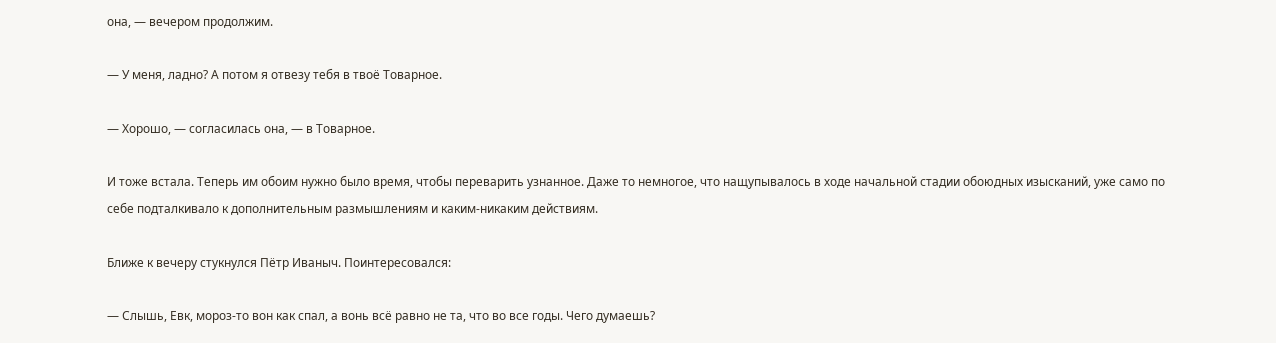она, — вечером продолжим.

— У меня, ладно? А потом я отвезу тебя в твоё Товарное.

— Хорошо, — согласилась она, — в Товарное.

И тоже встала. Теперь им обоим нужно было время, чтобы переварить узнанное. Даже то немногое, что нащупывалось в ходе начальной стадии обоюдных изысканий, уже само по себе подталкивало к дополнительным размышлениям и каким-никаким действиям.

Ближе к вечеру стукнулся Пётр Иваныч. Поинтересовался:

— Слышь, Евк, мороз-то вон как спал, а вонь всё равно не та, что во все годы. Чего думаешь?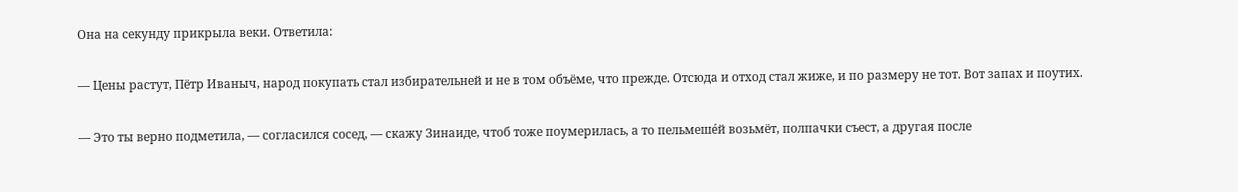Она на секунду прикрыла веки. Ответила:

— Цены растут, Пётр Иваныч, народ покупать стал избирательней и не в том объёме, что прежде. Отсюда и отход стал жиже, и по размеру не тот. Вот запах и поутих.

— Это ты верно подметила, — согласился сосед, — скажу Зинаиде, чтоб тоже поумерилась, а то пельмешéй возьмёт, полпачки съест, а другая после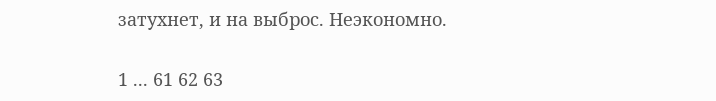затухнет, и на выброс. Неэкономно.

1 ... 61 62 63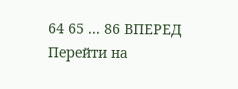64 65 ... 86 ВПЕРЕД
Перейти на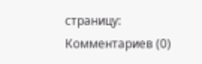страницу:
Комментариев (0)